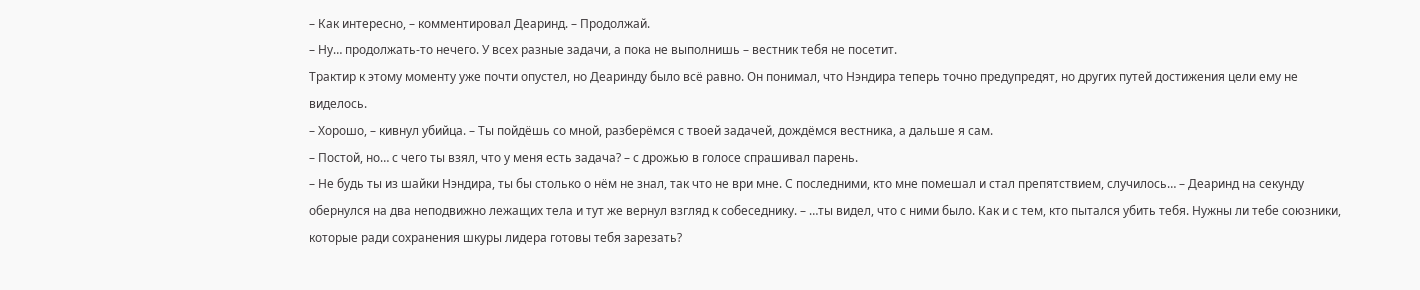– Как интересно, – комментировал Деаринд. – Продолжай.
– Ну… продолжать-то нечего. У всех разные задачи, а пока не выполнишь – вестник тебя не посетит.
Трактир к этому моменту уже почти опустел, но Деаринду было всё равно. Он понимал, что Нэндира теперь точно предупредят, но других путей достижения цели ему не виделось.
– Хорошо, – кивнул убийца. – Ты пойдёшь со мной, разберёмся с твоей задачей, дождёмся вестника, а дальше я сам.
– Постой, но… с чего ты взял, что у меня есть задача? – с дрожью в голосе спрашивал парень.
– Не будь ты из шайки Нэндира, ты бы столько о нём не знал, так что не ври мне. С последними, кто мне помешал и стал препятствием, случилось… – Деаринд на секунду обернулся на два неподвижно лежащих тела и тут же вернул взгляд к собеседнику. – …ты видел, что с ними было. Как и с тем, кто пытался убить тебя. Нужны ли тебе союзники, которые ради сохранения шкуры лидера готовы тебя зарезать?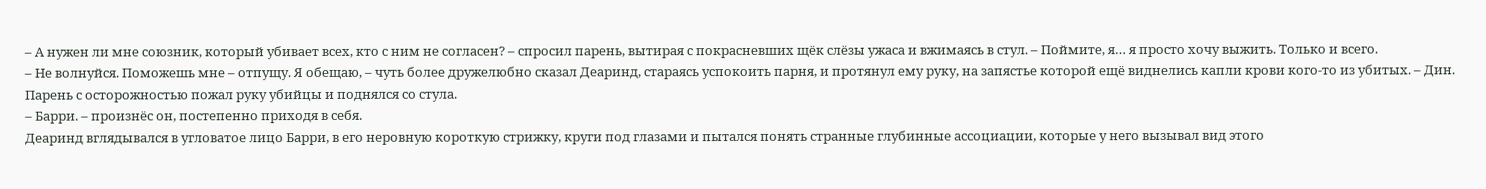– А нужен ли мне союзник, который убивает всех, кто с ним не согласен? – спросил парень, вытирая с покрасневших щёк слёзы ужаса и вжимаясь в стул. – Поймите, я… я просто хочу выжить. Только и всего.
– Не волнуйся. Поможешь мне – отпущу. Я обещаю, – чуть более дружелюбно сказал Деаринд, стараясь успокоить парня, и протянул ему руку, на запястье которой ещё виднелись капли крови кого-то из убитых. – Дин.
Парень с осторожностью пожал руку убийцы и поднялся со стула.
– Барри. – произнёс он, постепенно приходя в себя.
Деаринд вглядывался в угловатое лицо Барри, в его неровную короткую стрижку, круги под глазами и пытался понять странные глубинные ассоциации, которые у него вызывал вид этого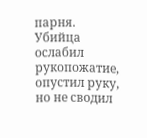парня. Убийца ослабил рукопожатие, опустил руку, но не сводил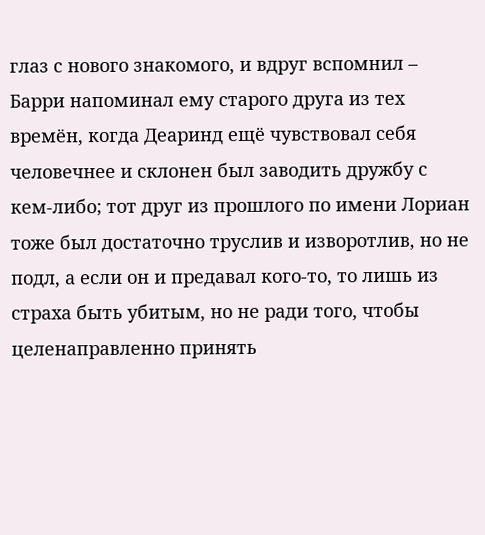глаз с нового знакомого, и вдруг вспомнил – Барри напоминал ему старого друга из тех времён, когда Деаринд ещё чувствовал себя человечнее и склонен был заводить дружбу с кем-либо; тот друг из прошлого по имени Лориан тоже был достаточно труслив и изворотлив, но не подл, а если он и предавал кого-то, то лишь из страха быть убитым, но не ради того, чтобы целенаправленно принять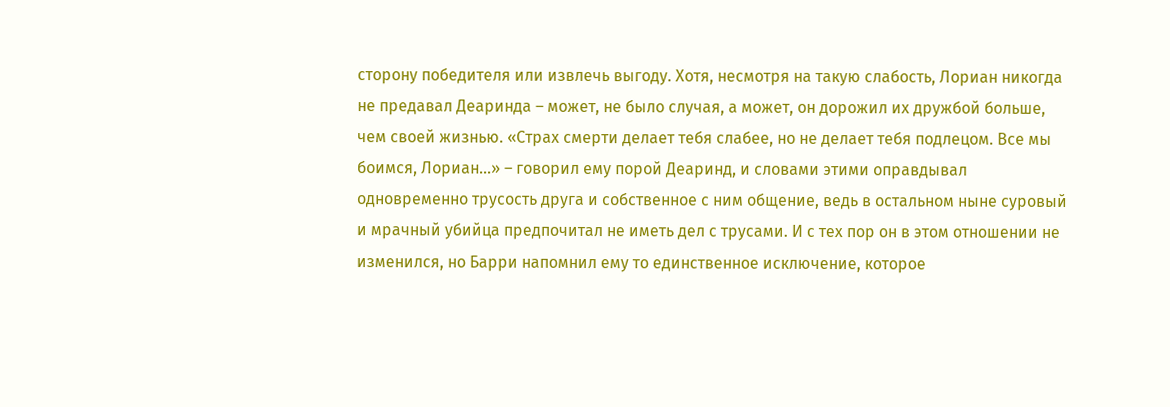сторону победителя или извлечь выгоду. Хотя, несмотря на такую слабость, Лориан никогда не предавал Деаринда – может, не было случая, а может, он дорожил их дружбой больше, чем своей жизнью. «Страх смерти делает тебя слабее, но не делает тебя подлецом. Все мы боимся, Лориан…» – говорил ему порой Деаринд, и словами этими оправдывал одновременно трусость друга и собственное с ним общение, ведь в остальном ныне суровый и мрачный убийца предпочитал не иметь дел с трусами. И с тех пор он в этом отношении не изменился, но Барри напомнил ему то единственное исключение, которое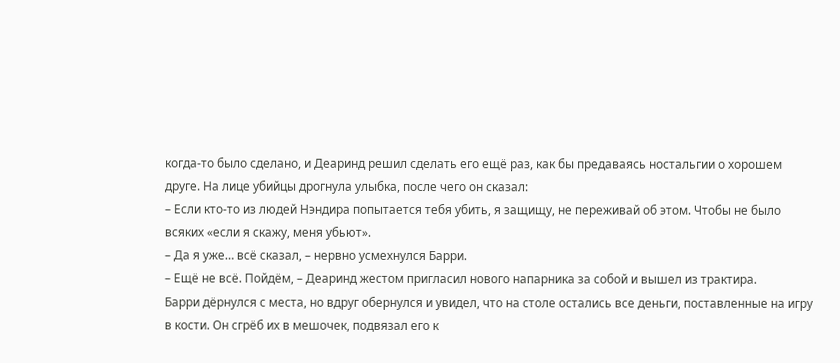когда-то было сделано, и Деаринд решил сделать его ещё раз, как бы предаваясь ностальгии о хорошем друге. На лице убийцы дрогнула улыбка, после чего он сказал:
– Если кто-то из людей Нэндира попытается тебя убить, я защищу, не переживай об этом. Чтобы не было всяких «если я скажу, меня убьют».
– Да я уже… всё сказал, – нервно усмехнулся Барри.
– Ещё не всё. Пойдём, – Деаринд жестом пригласил нового напарника за собой и вышел из трактира.
Барри дёрнулся с места, но вдруг обернулся и увидел, что на столе остались все деньги, поставленные на игру в кости. Он сгрёб их в мешочек, подвязал его к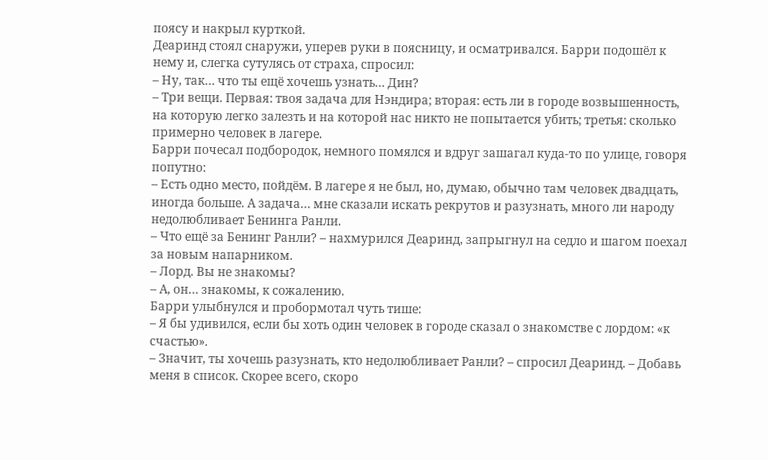поясу и накрыл курткой.
Деаринд стоял снаружи, уперев руки в поясницу, и осматривался. Барри подошёл к нему и, слегка сутулясь от страха, спросил:
– Ну, так… что ты ещё хочешь узнать… Дин?
– Три вещи. Первая: твоя задача для Нэндира; вторая: есть ли в городе возвышенность, на которую легко залезть и на которой нас никто не попытается убить; третья: сколько примерно человек в лагере.
Барри почесал подбородок, немного помялся и вдруг зашагал куда-то по улице, говоря попутно:
– Есть одно место, пойдём. В лагере я не был, но, думаю, обычно там человек двадцать, иногда больше. А задача… мне сказали искать рекрутов и разузнать, много ли народу недолюбливает Бенинга Ранли.
– Что ещё за Бенинг Ранли? – нахмурился Деаринд, запрыгнул на седло и шагом поехал за новым напарником.
– Лорд. Вы не знакомы?
– А, он… знакомы, к сожалению.
Барри улыбнулся и пробормотал чуть тише:
– Я бы удивился, если бы хоть один человек в городе сказал о знакомстве с лордом: «к счастью».
– Значит, ты хочешь разузнать, кто недолюбливает Ранли? – спросил Деаринд. – Добавь меня в список. Скорее всего, скоро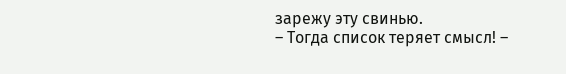зарежу эту свинью.
– Тогда список теряет смысл! –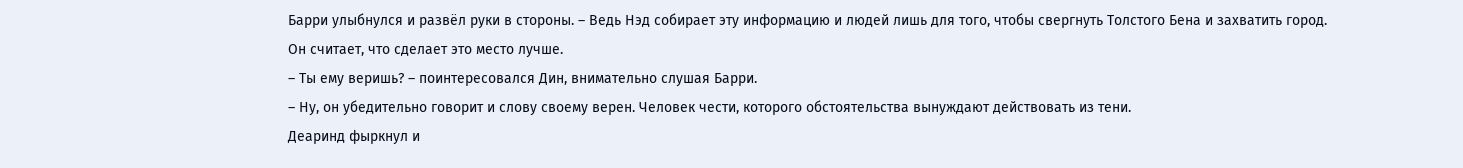Барри улыбнулся и развёл руки в стороны. – Ведь Нэд собирает эту информацию и людей лишь для того, чтобы свергнуть Толстого Бена и захватить город. Он считает, что сделает это место лучше.
– Ты ему веришь? – поинтересовался Дин, внимательно слушая Барри.
– Ну, он убедительно говорит и слову своему верен. Человек чести, которого обстоятельства вынуждают действовать из тени.
Деаринд фыркнул и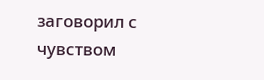заговорил с чувством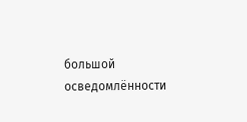большой осведомлённости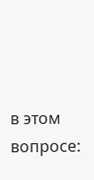в этом вопросе: